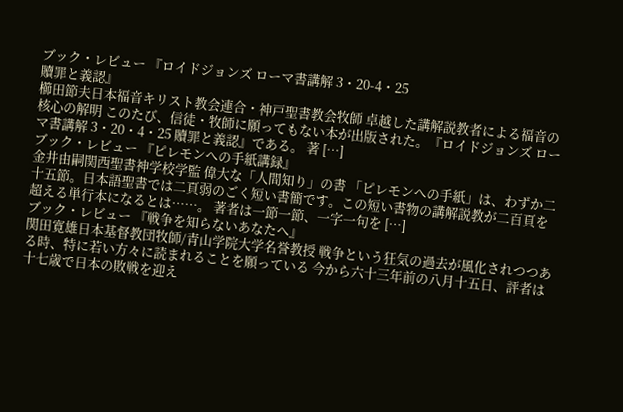ブック・レビュー 『ロイドジョンズ ローマ書講解 3・20-4・25
贖罪と義認』
櫛田節夫日本福音キリスト教会連合・神戸聖書教会牧師 卓越した講解説教者による福音の核心の解明 このたび、信徒・牧師に願ってもない本が出版された。『ロイドジョンズ ローマ書講解 3・20・4・25 贖罪と義認』である。 著 […]
ブック・レビュー 『ピレモンへの手紙講録』
金井由嗣関西聖書神学校学監 偉大な「人間知り」の書 「ピレモンへの手紙」は、わずか二十五節。日本語聖書では二頁弱のごく短い書簡です。この短い書物の講解説教が二百頁を超える単行本になるとは……。 著者は一節一節、一字一句を […]
ブック・レビュー 『戦争を知らないあなたへ』
関田寛雄日本基督教団牧師/青山学院大学名誉教授 戦争という狂気の過去が風化されつつある時、特に若い方々に読まれることを願っている 今から六十三年前の八月十五日、評者は十七歳で日本の敗戦を迎え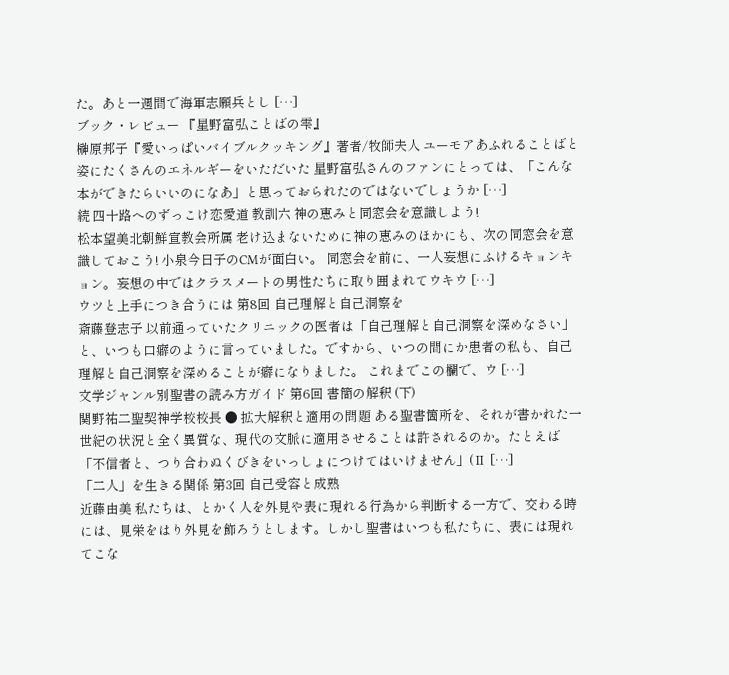た。あと一週間で海軍志願兵とし […]
ブック・レビュー 『星野富弘ことばの雫』
榊原邦子『愛いっぱいバイブルクッキング』著者/牧師夫人 ユーモアあふれることばと姿にたくさんのエネルギーをいただいた 星野富弘さんのファンにとっては、「こんな本ができたらいいのになあ」と思っておられたのではないでしょうか […]
続 四十路へのずっこけ恋愛道 教訓六 神の恵みと同窓会を意識しよう!
松本望美北朝鮮宣教会所属 老け込まないために神の恵みのほかにも、次の同窓会を意識しておこう! 小泉今日子のCMが面白い。 同窓会を前に、一人妄想にふけるキョンキョン。妄想の中ではクラスメートの男性たちに取り囲まれてウキウ […]
ウツと上手につき合うには 第8回 自己理解と自己洞察を
斎藤登志子 以前通っていたクリニックの医者は「自己理解と自己洞察を深めなさい」と、いつも口癖のように言っていました。ですから、いつの間にか患者の私も、自己理解と自己洞察を深めることが癖になりました。 これまでこの欄で、ウ […]
文学ジャンル別聖書の読み方ガイド 第6回 書簡の解釈 (下)
関野祐二聖契神学校校長 ● 拡大解釈と適用の問題 ある聖書箇所を、それが書かれた一世紀の状況と全く異質な、現代の文脈に適用させることは許されるのか。たとえば「不信者と、つり合わぬくびきをいっしょにつけてはいけません」(Ⅱ […]
「二人」を生きる関係 第3回 自己受容と成熟
近藤由美 私たちは、とかく人を外見や表に現れる行為から判断する一方で、交わる時には、見栄をはり外見を飾ろうとします。しかし聖書はいつも私たちに、表には現れてこな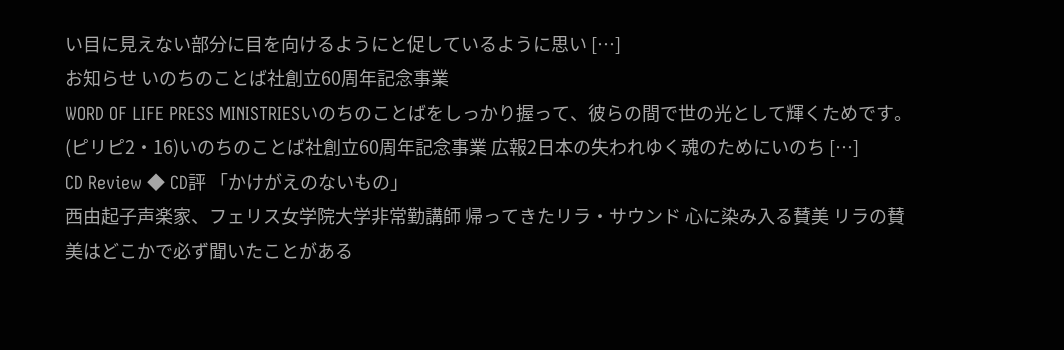い目に見えない部分に目を向けるようにと促しているように思い […]
お知らせ いのちのことば社創立60周年記念事業
WORD OF LIFE PRESS MINISTRIESいのちのことばをしっかり握って、彼らの間で世の光として輝くためです。(ピリピ2・16)いのちのことば社創立60周年記念事業 広報2日本の失われゆく魂のためにいのち […]
CD Review ◆ CD評 「かけがえのないもの」
西由起子声楽家、フェリス女学院大学非常勤講師 帰ってきたリラ・サウンド 心に染み入る賛美 リラの賛美はどこかで必ず聞いたことがある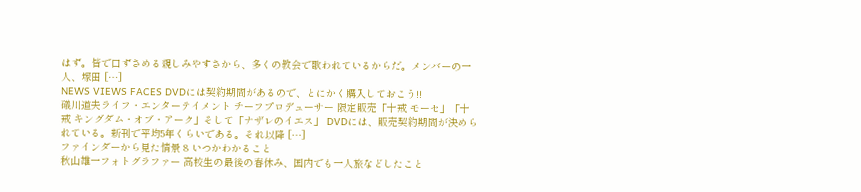はず。皆で口ずさめる親しみやすさから、多くの教会で歌われているからだ。メンバーの一人、塚田 […]
NEWS VIEWS FACES DVDには契約期間があるので、とにかく購入しておこう!!
礒川道夫ライフ・エンターテイメント チーフプロデューサー 限定販売「十戒 モーセ」「十戒 キングダム・オブ・アーク」そして「ナザレのイエス」 DVDには、販売契約期間が決められている。新刊で平均5年くらいである。それ以降 […]
ファインダーから見た情景 8 いつかわかること
秋山雄一フォトグラファー 高校生の最後の春休み、国内でも一人旅などしたこと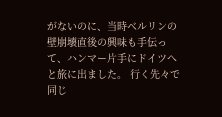がないのに、当時ベルリンの壁崩壊直後の興味も手伝って、ハンマー片手にドイツへと旅に出ました。 行く先々で同じ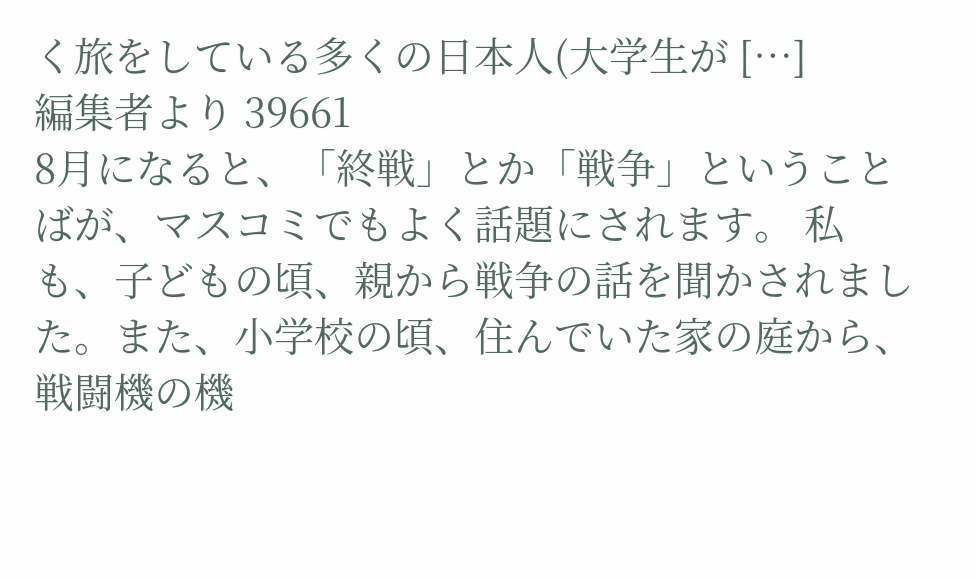く旅をしている多くの日本人(大学生が […]
編集者より 39661
8月になると、「終戦」とか「戦争」ということばが、マスコミでもよく話題にされます。 私も、子どもの頃、親から戦争の話を聞かされました。また、小学校の頃、住んでいた家の庭から、戦闘機の機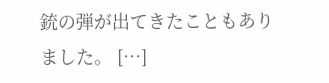銃の弾が出てきたこともありました。 […]